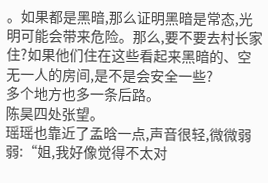。如果都是黑暗,那么证明黑暗是常态,光明可能会带来危险。那么,要不要去村长家住?如果他们住在这些看起来黑暗的、空无一人的房间,是不是会安全一些?
多个地方也多一条后路。
陈昊四处张望。
瑶瑶也靠近了孟晗一点,声音很轻,微微弱弱:“姐,我好像觉得不太对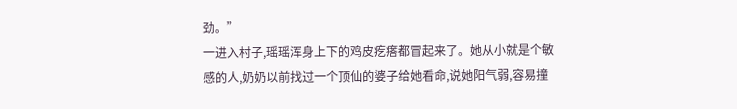劲。”
一进入村子,瑶瑶浑身上下的鸡皮疙瘩都冒起来了。她从小就是个敏感的人,奶奶以前找过一个顶仙的婆子给她看命,说她阳气弱,容易撞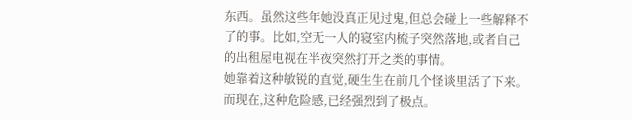东西。虽然这些年她没真正见过鬼,但总会碰上一些解释不了的事。比如,空无一人的寝室内梳子突然落地,或者自己的出租屋电视在半夜突然打开之类的事情。
她靠着这种敏锐的直觉,硬生生在前几个怪谈里活了下来。而现在,这种危险感,已经强烈到了极点。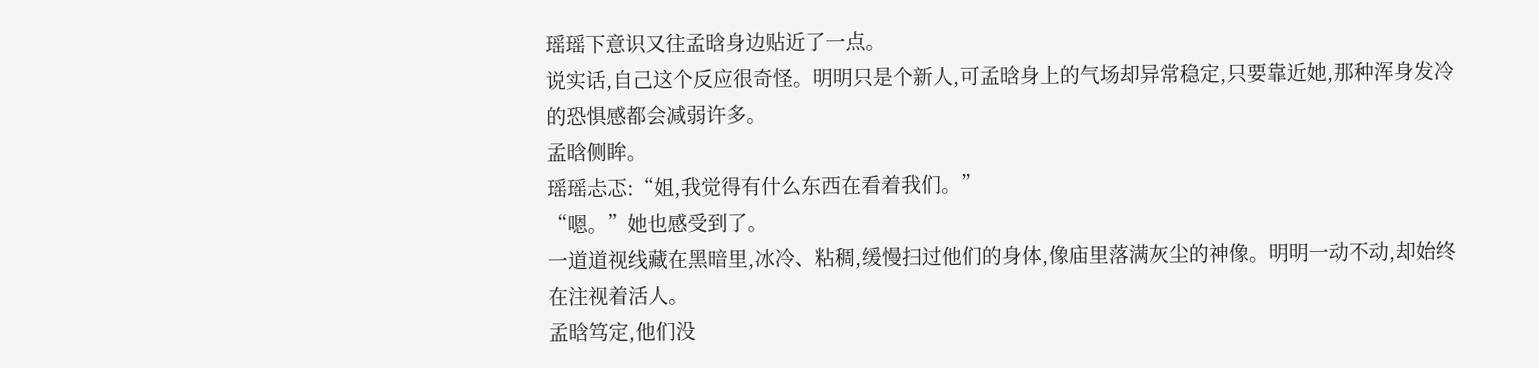瑶瑶下意识又往孟晗身边贴近了一点。
说实话,自己这个反应很奇怪。明明只是个新人,可孟晗身上的气场却异常稳定,只要靠近她,那种浑身发冷的恐惧感都会减弱许多。
孟晗侧眸。
瑶瑶忐忑:“姐,我觉得有什么东西在看着我们。”
“嗯。”她也感受到了。
一道道视线藏在黑暗里,冰冷、粘稠,缓慢扫过他们的身体,像庙里落满灰尘的神像。明明一动不动,却始终在注视着活人。
孟晗笃定,他们没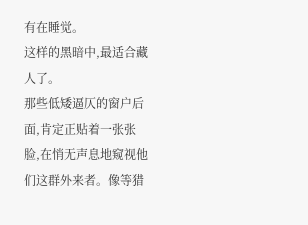有在睡觉。
这样的黑暗中,最适合藏人了。
那些低矮逼仄的窗户后面,肯定正贴着一张张脸,在悄无声息地窥视他们这群外来者。像等猎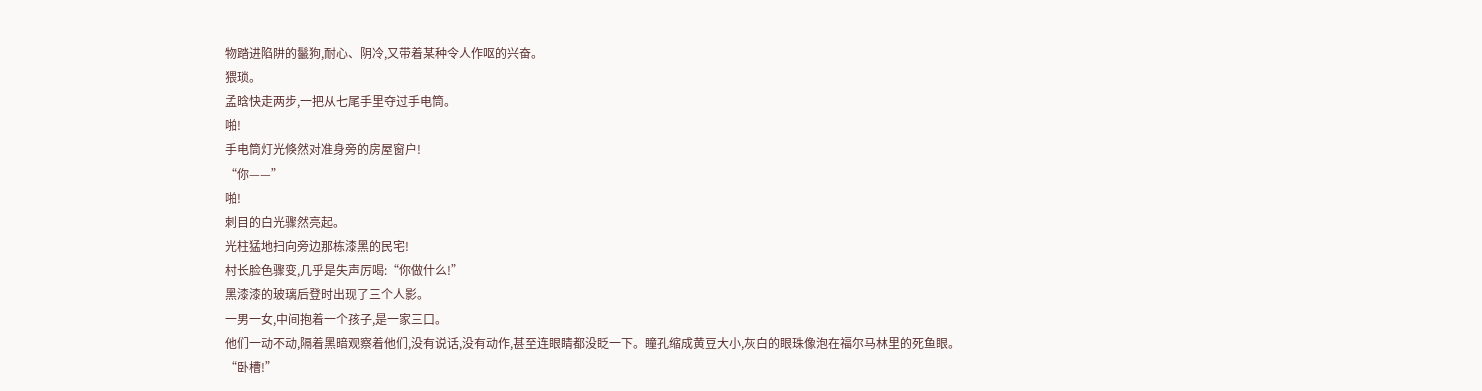物踏进陷阱的鬣狗,耐心、阴冷,又带着某种令人作呕的兴奋。
猥琐。
孟晗快走两步,一把从七尾手里夺过手电筒。
啪!
手电筒灯光倏然对准身旁的房屋窗户!
“你——”
啪!
刺目的白光骤然亮起。
光柱猛地扫向旁边那栋漆黑的民宅!
村长脸色骤变,几乎是失声厉喝:“你做什么!”
黑漆漆的玻璃后登时出现了三个人影。
一男一女,中间抱着一个孩子,是一家三口。
他们一动不动,隔着黑暗观察着他们,没有说话,没有动作,甚至连眼睛都没眨一下。瞳孔缩成黄豆大小,灰白的眼珠像泡在福尔马林里的死鱼眼。
“卧槽!”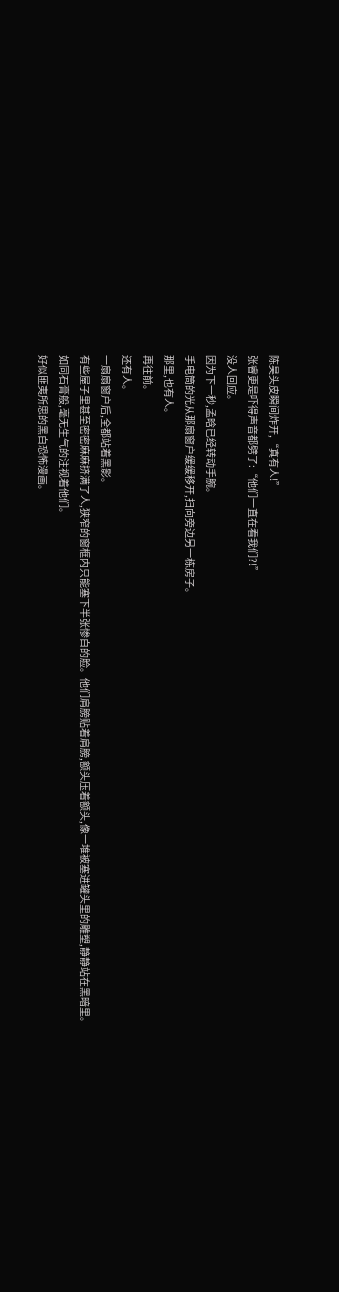陈昊头皮瞬间炸开,“真有人!”
张睿更是吓得声音都劈了:“他们一直在看我们?!”
没人回应。
因为下一秒,孟晗已经转动手腕。
手电筒的光从那扇窗户缓缓移开,扫向旁边另一栋房子。
那里,也有人。
再往前。
还有人。
一扇扇窗户后,全都站着黑影。
有些屋子里甚至密密麻麻挤满了人,狭窄的窗框内只能塞下半张惨白的脸。他们肩膀贴着肩膀,额头压着额头,像一堆被塞进罐头里的雕塑,静静站在黑暗里。
如同石膏般,毫无生气的注视着他们。
好似匪夷所思的黑白恐怖漫画。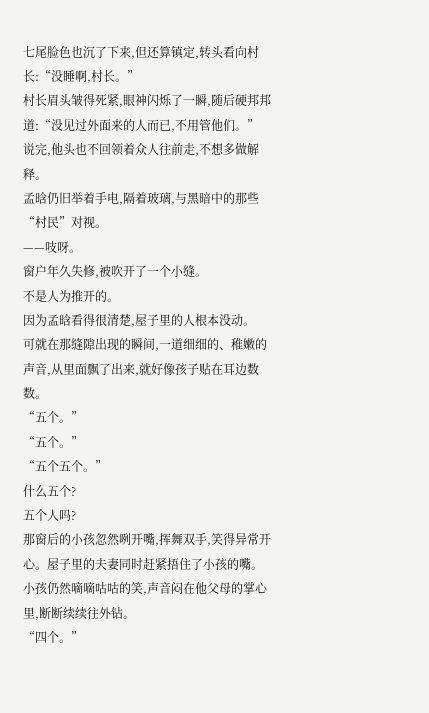七尾脸色也沉了下来,但还算镇定,转头看向村长:“没睡啊,村长。”
村长眉头皱得死紧,眼神闪烁了一瞬,随后硬邦邦道:“没见过外面来的人而已,不用管他们。”
说完,他头也不回领着众人往前走,不想多做解释。
孟晗仍旧举着手电,隔着玻璃,与黑暗中的那些“村民”对视。
——吱呀。
窗户年久失修,被吹开了一个小缝。
不是人为推开的。
因为孟晗看得很清楚,屋子里的人根本没动。
可就在那缝隙出现的瞬间,一道细细的、稚嫩的声音,从里面飘了出来,就好像孩子贴在耳边数数。
“五个。”
“五个。”
“五个五个。”
什么五个?
五个人吗?
那窗后的小孩忽然咧开嘴,挥舞双手,笑得异常开心。屋子里的夫妻同时赶紧捂住了小孩的嘴。
小孩仍然嘀嘀咕咕的笑,声音闷在他父母的掌心里,断断续续往外钻。
“四个。”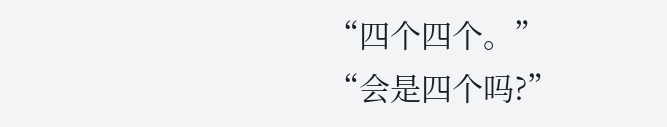“四个四个。”
“会是四个吗?”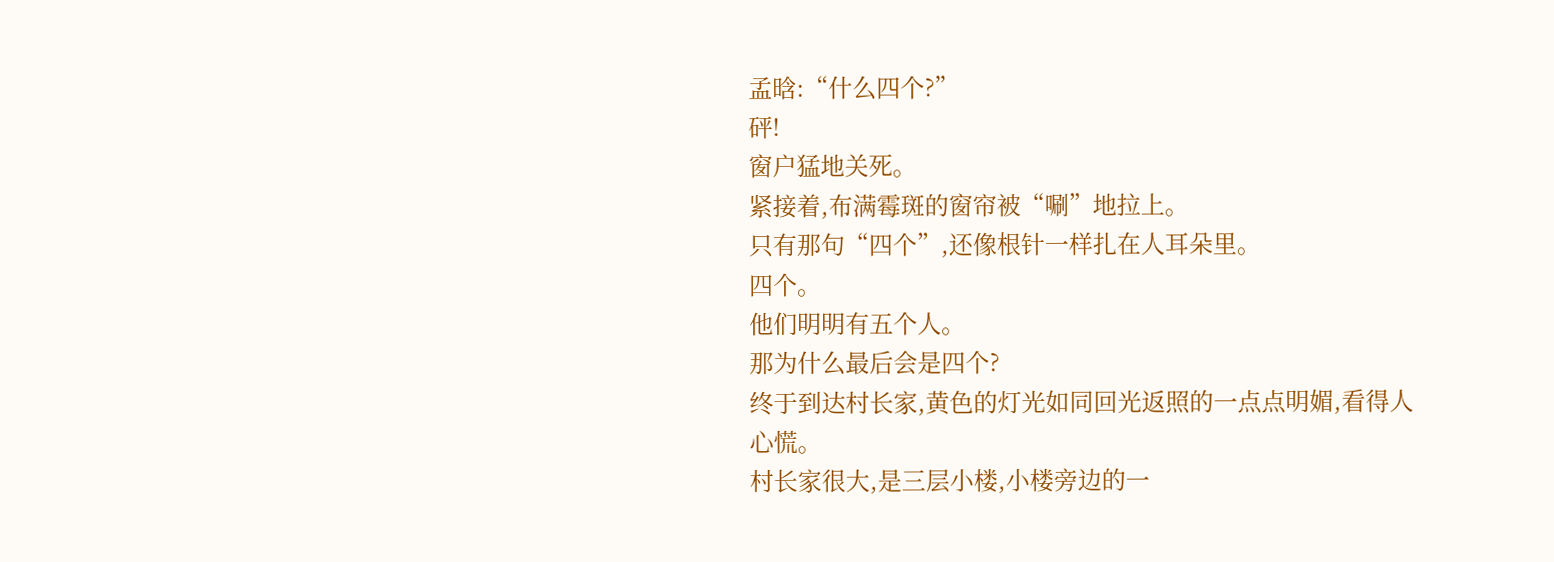孟晗:“什么四个?”
砰!
窗户猛地关死。
紧接着,布满霉斑的窗帘被“唰”地拉上。
只有那句“四个”,还像根针一样扎在人耳朵里。
四个。
他们明明有五个人。
那为什么最后会是四个?
终于到达村长家,黄色的灯光如同回光返照的一点点明媚,看得人心慌。
村长家很大,是三层小楼,小楼旁边的一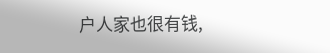户人家也很有钱,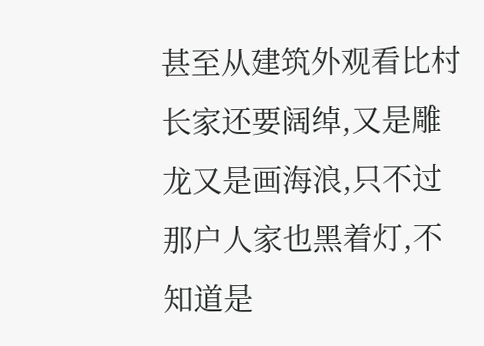甚至从建筑外观看比村长家还要阔绰,又是雕龙又是画海浪,只不过那户人家也黑着灯,不知道是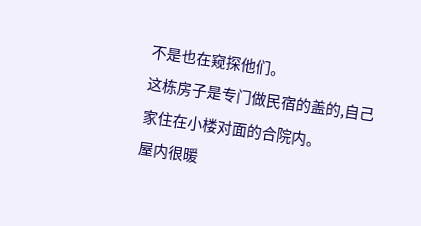不是也在窥探他们。
这栋房子是专门做民宿的盖的,自己家住在小楼对面的合院内。
屋内很暖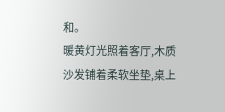和。
暖黄灯光照着客厅,木质沙发铺着柔软坐垫,桌上